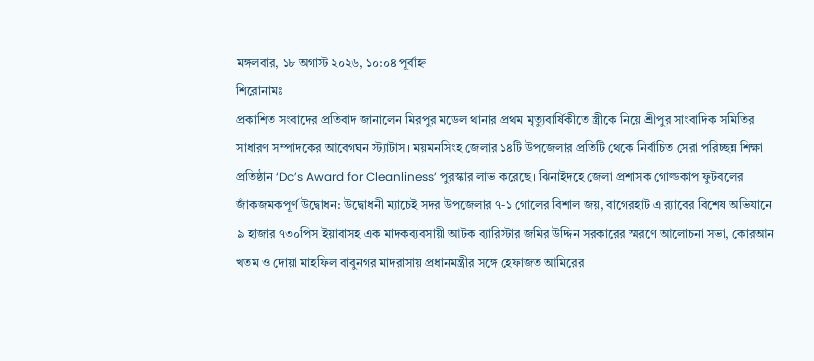মঙ্গলবার, ১৮ অগাস্ট ২০২৬, ১০:০৪ পূর্বাহ্ন
শিরোনামঃ
প্রকাশিত সংবাদের প্রতিবাদ জানালেন মিরপুর মডেল থানার প্রথম মৃত্যুবার্ষিকীতে স্ত্রীকে নিয়ে শ্রীপুর সাংবাদিক সমিতির সাধারণ সম্পাদকের আবেগঘন স্ট্যাটাস। ময়মনসিংহ জেলার ১৪টি উপজেলার প্রতিটি থেকে নির্বাচিত সেরা পরিচ্ছন্ন শিক্ষা প্রতিষ্ঠান ‘Dc’s Award for Cleanliness’ পুরস্কার লাভ করেছে। ঝিনাইদহে জেলা প্রশাসক গোল্ডকাপ ফুটবলের জাঁকজমকপূর্ণ উদ্বোধন: উদ্বোধনী ম্যাচেই সদর উপজেলার ৭-১ গোলের বিশাল জয়, বাগেরহাট এ র‌্যাবের বিশেষ অভিযানে ৯ হাজার ৭৩০পিস ইয়াবাসহ এক মাদকব্যবসায়ী আটক ব্যারিস্টার জমির উদ্দিন সরকারের স্মরণে আলোচনা সভা, কোরআন খতম ও দোয়া মাহফিল বাবুনগর মাদরাসায় প্রধানমন্ত্রীর সঙ্গে হেফাজত আমিরের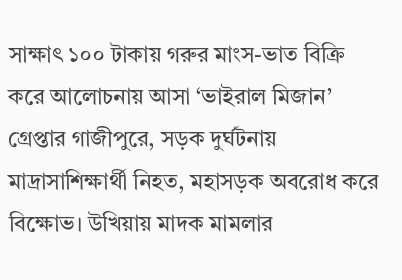সাক্ষাৎ ১০০ টাকায় গরুর মাংস-ভাত বিক্রি করে আলোচনায় আসা ‘ভাইরাল মিজান’ গ্রেপ্তার গাজীপুরে, সড়ক দুর্ঘটনায় মাদ্রাসাশিক্ষার্থী নিহত, মহাসড়ক অবরোধ করে বিক্ষোভ। উখিয়ায় মাদক মামলার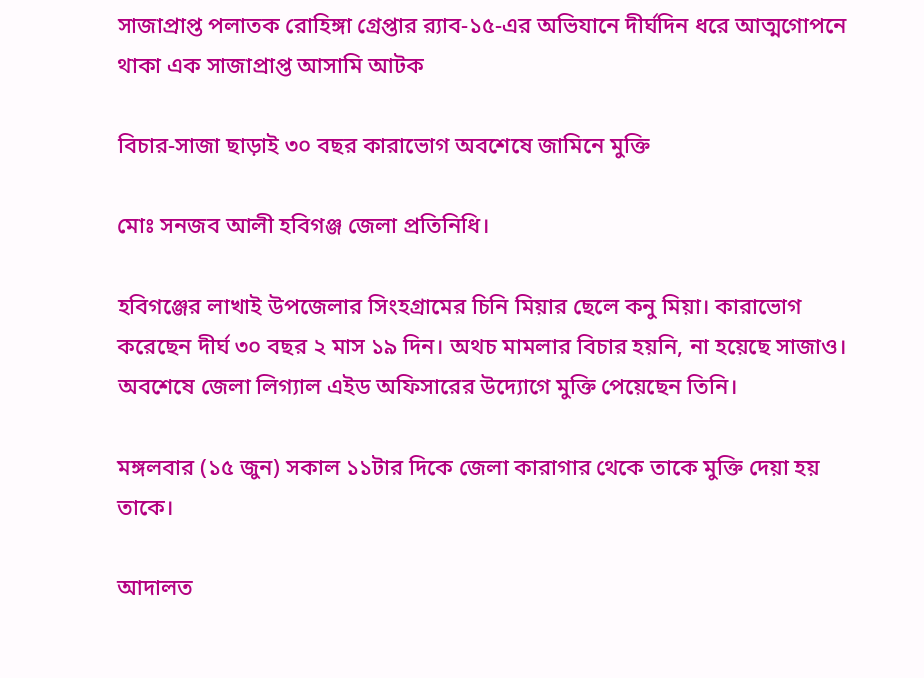সাজাপ্রাপ্ত পলাতক রোহিঙ্গা গ্রেপ্তার র‌্যাব-১৫-এর অভিযানে দীর্ঘদিন ধরে আত্মগোপনে থাকা এক সাজাপ্রাপ্ত আসামি আটক

বিচার-সাজা ছাড়াই ৩০ বছর কারাভোগ অবশেষে জামিনে মুক্তি

মোঃ সনজব আলী হবিগঞ্জ জেলা প্রতিনিধি।

হবিগঞ্জের লাখাই উপজেলার সিংহগ্রামের চিনি মিয়ার ছেলে কনু মিয়া। কারাভোগ করেছেন দীর্ঘ ৩০ বছর ২ মাস ১৯ দিন। অথচ মামলার বিচার হয়নি, না হয়েছে সাজাও। অবশেষে জেলা লিগ্যাল এইড অফিসারের উদ্যোগে মুক্তি পেয়েছেন তিনি।

মঙ্গলবার (১৫ জুন) সকাল ১১টার দিকে জেলা কারাগার থেকে তাকে মুক্তি দেয়া হয় তাকে।

আদালত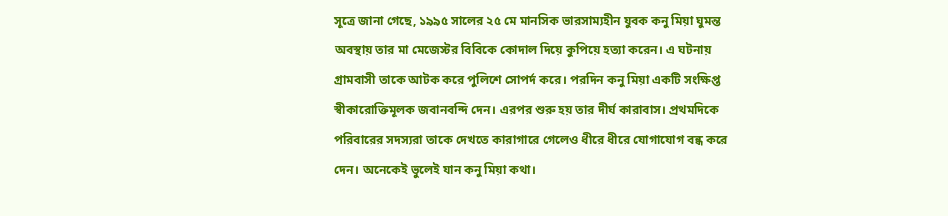সূত্রে জানা গেছে, ১৯৯৫ সালের ২৫ মে মানসিক ভারসাম্যহীন যুবক কনু মিয়া ঘুমন্ত অবস্থায় তার মা মেজেস্টর বিবিকে কোদাল দিয়ে কুপিয়ে হত্যা করেন। এ ঘটনায় গ্রামবাসী তাকে আটক করে পুলিশে সোপর্দ করে। পরদিন কনু মিয়া একটি সংক্ষিপ্ত স্বীকারোক্তিমূলক জবানবন্দি দেন। এরপর শুরু হয় তার দীর্ঘ কারাবাস। প্রথমদিকে পরিবারের সদস্যরা তাকে দেখতে কারাগারে গেলেও ধীরে ধীরে যোগাযোগ বন্ধ করে দেন। অনেকেই ভুলেই যান কনু মিয়া কথা।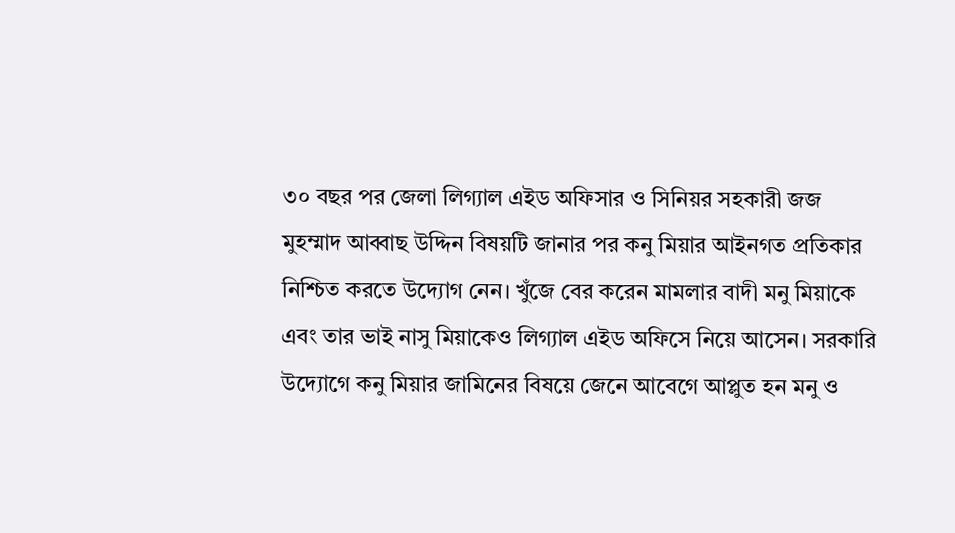৩০ বছর পর জেলা লিগ্যাল এইড অফিসার ও সিনিয়র সহকারী জজ মুহম্মাদ আব্বাছ উদ্দিন বিষয়টি জানার পর কনু মিয়ার আইনগত প্রতিকার নিশ্চিত করতে উদ্যোগ নেন। খুঁজে বের করেন মামলার বাদী মনু মিয়াকে এবং তার ভাই নাসু মিয়াকেও লিগ্যাল এইড অফিসে নিয়ে আসেন। সরকারি উদ্যোগে কনু মিয়ার জামিনের বিষয়ে জেনে আবেগে আপ্লুত হন মনু ও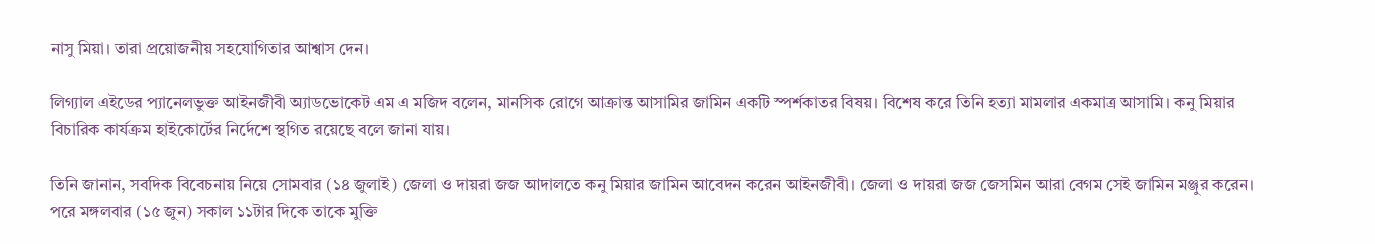নাসু মিয়া। তারা প্রয়োজনীয় সহযোগিতার আশ্বাস দেন।

লিগ্যাল এইডের প্যানেলভুক্ত আইনজীবী অ্যাডভোকেট এম এ মজিদ বলেন, মানসিক রোগে আক্রান্ত আসামির জামিন একটি স্পর্শকাতর বিষয়। বিশেষ করে তিনি হত্যা মামলার একমাত্র আসামি। কনু মিয়ার বিচারিক কার্যক্রম হাইকোর্টের নির্দেশে স্থগিত রয়েছে বলে জানা যায়।

তিনি জানান, সবদিক বিবেচনায় নিয়ে সোমবার (১৪ জুলাই) জেলা ও দায়রা জজ আদালতে কনু মিয়ার জামিন আবেদন করেন আইনজীবী। জেলা ও দায়রা জজ জেসমিন আরা বেগম সেই জামিন মঞ্জুর করেন। পরে মঙ্গলবার (১৫ জুন) সকাল ১১টার দিকে তাকে মুক্তি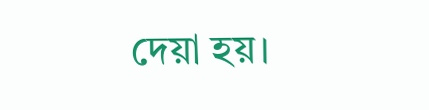দেয়া হয়।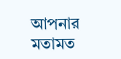আপনার মতামত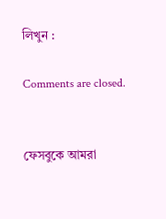লিখুন :

Comments are closed.


ফেসবুকে আমরা